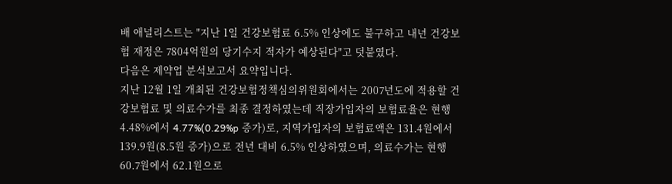배 애널리스트는 "지난 1일 건강보험료 6.5% 인상에도 불구하고 내년 건강보험 재정은 7804억원의 당기수지 적자가 예상된다"고 덧붙였다.
다음은 제약업 분석보고서 요약입니다.
지난 12월 1일 개최된 건강보험정책심의위원회에서는 2007년도에 적용할 건강보험료 및 의료수가를 최종 결정하였는데 직장가입자의 보험료율은 현행 4.48%에서 4.77%(0.29%p 증가)로, 지역가입자의 보험료액은 131.4원에서 139.9원(8.5원 증가)으로 전년 대비 6.5% 인상하였으며, 의료수가는 현행 60.7원에서 62.1원으로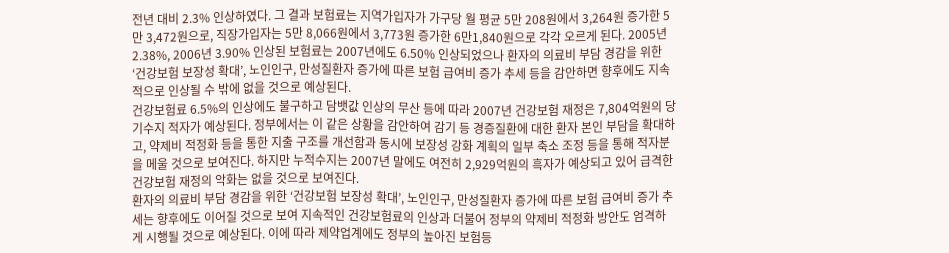전년 대비 2.3% 인상하였다. 그 결과 보험료는 지역가입자가 가구당 월 평균 5만 208원에서 3,264원 증가한 5만 3,472원으로, 직장가입자는 5만 8,066원에서 3,773원 증가한 6만1,840원으로 각각 오르게 된다. 2005년 2.38%, 2006년 3.90% 인상된 보험료는 2007년에도 6.50% 인상되었으나 환자의 의료비 부담 경감을 위한 ‘건강보험 보장성 확대’, 노인인구, 만성질환자 증가에 따른 보험 급여비 증가 추세 등을 감안하면 향후에도 지속적으로 인상될 수 밖에 없을 것으로 예상된다.
건강보험료 6.5%의 인상에도 불구하고 담뱃값 인상의 무산 등에 따라 2007년 건강보험 재정은 7,804억원의 당기수지 적자가 예상된다. 정부에서는 이 같은 상황을 감안하여 감기 등 경증질환에 대한 환자 본인 부담을 확대하고, 약제비 적정화 등을 통한 지출 구조를 개선함과 동시에 보장성 강화 계획의 일부 축소 조정 등을 통해 적자분을 메울 것으로 보여진다. 하지만 누적수지는 2007년 말에도 여전히 2,929억원의 흑자가 예상되고 있어 급격한 건강보험 재정의 악화는 없을 것으로 보여진다.
환자의 의료비 부담 경감을 위한 ‘건강보험 보장성 확대’, 노인인구, 만성질환자 증가에 따른 보험 급여비 증가 추세는 향후에도 이어질 것으로 보여 지속적인 건강보험료의 인상과 더불어 정부의 약제비 적정화 방안도 엄격하게 시행될 것으로 예상된다. 이에 따라 제약업계에도 정부의 높아진 보험등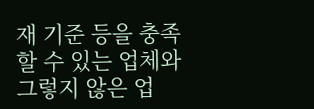재 기준 등을 충족할 수 있는 업체와 그렇지 않은 업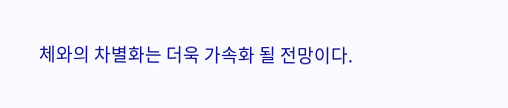체와의 차별화는 더욱 가속화 될 전망이다.